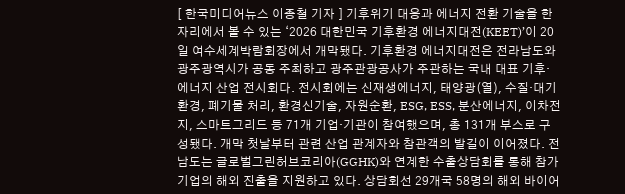[ 한국미디어뉴스 이종철 기자 ] 기후위기 대응과 에너지 전환 기술을 한자리에서 볼 수 있는 ‘2026 대한민국 기후환경 에너지대전(KEET)’이 20일 여수세계박람회장에서 개막됐다. 기후환경 에너지대전은 전라남도와 광주광역시가 공동 주최하고 광주관광공사가 주관하는 국내 대표 기후·에너지 산업 전시회다. 전시회에는 신재생에너지, 태양광(열), 수질·대기환경, 폐기물 처리, 환경신기술, 자원순환, ESG, ESS, 분산에너지, 이차전지, 스마트그리드 등 71개 기업·기관이 참여했으며, 총 131개 부스로 구성됐다. 개막 첫날부터 관련 산업 관계자와 참관객의 발길이 이어졌다. 전남도는 글로벌그린허브코리아(GGHK)와 연계한 수출상담회를 통해 참가기업의 해외 진출을 지원하고 있다. 상담회선 29개국 58명의 해외 바이어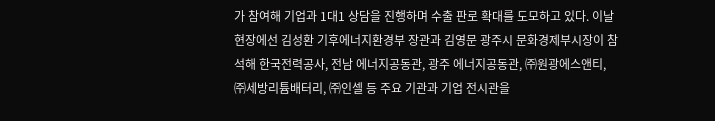가 참여해 기업과 1대1 상담을 진행하며 수출 판로 확대를 도모하고 있다. 이날 현장에선 김성환 기후에너지환경부 장관과 김영문 광주시 문화경제부시장이 참석해 한국전력공사, 전남 에너지공동관, 광주 에너지공동관, ㈜원광에스앤티, ㈜세방리튬배터리, ㈜인셀 등 주요 기관과 기업 전시관을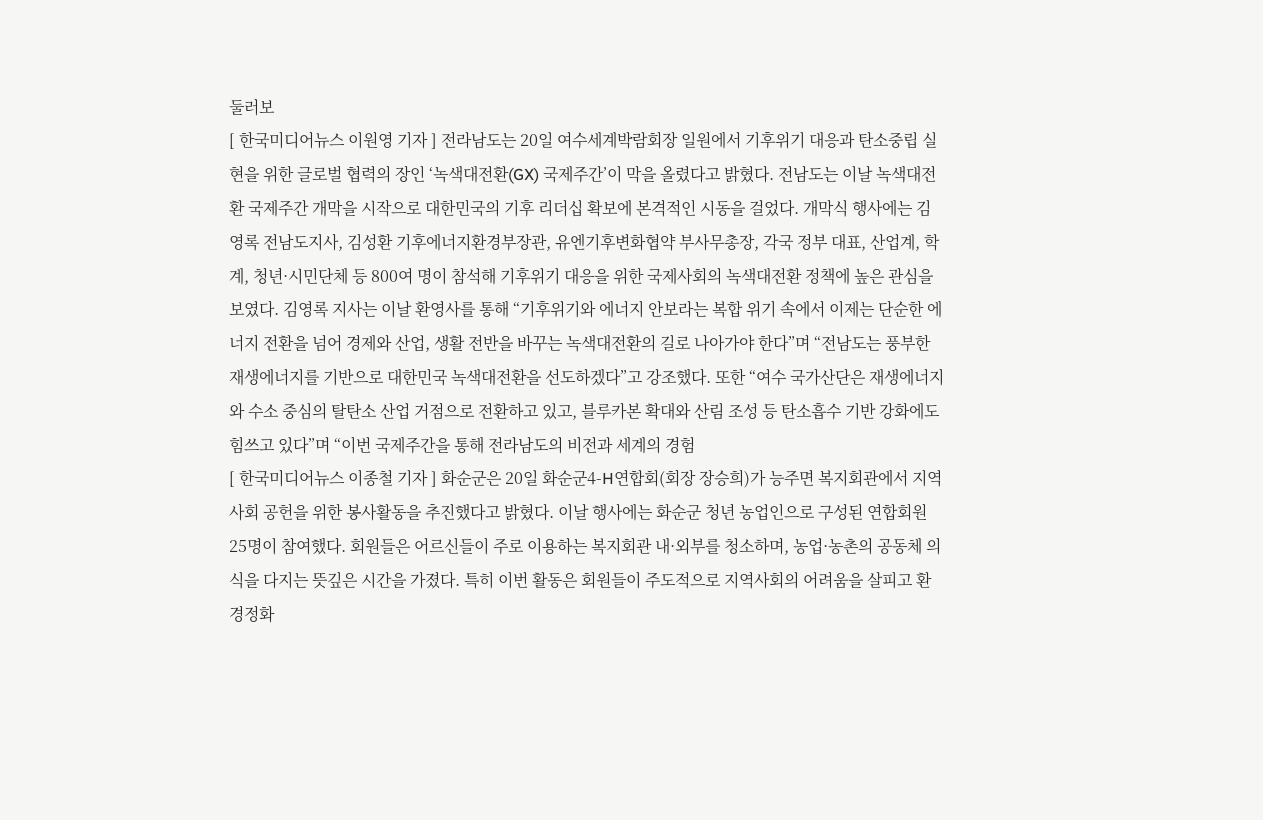둘러보
[ 한국미디어뉴스 이원영 기자 ] 전라남도는 20일 여수세계박람회장 일원에서 기후위기 대응과 탄소중립 실현을 위한 글로벌 협력의 장인 ‘녹색대전환(GX) 국제주간’이 막을 올렸다고 밝혔다. 전남도는 이날 녹색대전환 국제주간 개막을 시작으로 대한민국의 기후 리더십 확보에 본격적인 시동을 걸었다. 개막식 행사에는 김영록 전남도지사, 김성환 기후에너지환경부장관, 유엔기후변화협약 부사무총장, 각국 정부 대표, 산업계, 학계, 청년·시민단체 등 800여 명이 참석해 기후위기 대응을 위한 국제사회의 녹색대전환 정책에 높은 관심을 보였다. 김영록 지사는 이날 환영사를 통해 “기후위기와 에너지 안보라는 복합 위기 속에서 이제는 단순한 에너지 전환을 넘어 경제와 산업, 생활 전반을 바꾸는 녹색대전환의 길로 나아가야 한다”며 “전남도는 풍부한 재생에너지를 기반으로 대한민국 녹색대전환을 선도하겠다”고 강조했다. 또한 “여수 국가산단은 재생에너지와 수소 중심의 탈탄소 산업 거점으로 전환하고 있고, 블루카본 확대와 산림 조성 등 탄소흡수 기반 강화에도 힘쓰고 있다”며 “이번 국제주간을 통해 전라남도의 비전과 세계의 경험
[ 한국미디어뉴스 이종철 기자 ] 화순군은 20일 화순군4-H연합회(회장 장승희)가 능주면 복지회관에서 지역사회 공헌을 위한 봉사활동을 추진했다고 밝혔다. 이날 행사에는 화순군 청년 농업인으로 구성된 연합회원 25명이 참여했다. 회원들은 어르신들이 주로 이용하는 복지회관 내·외부를 청소하며, 농업·농촌의 공동체 의식을 다지는 뜻깊은 시간을 가졌다. 특히 이번 활동은 회원들이 주도적으로 지역사회의 어려움을 살피고 환경정화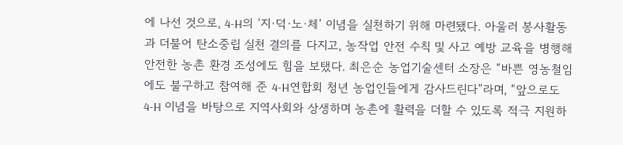에 나선 것으로, 4-H의 ‘지·덕·노·체’ 이념을 실천하기 위해 마련됐다. 아울러 봉사활동과 더불어 탄소중립 실천 결의를 다지고, 농작업 안전 수칙 및 사고 예방 교육을 병행해 안전한 농촌 환경 조성에도 힘을 보탰다. 최은순 농업기술센터 소장은 “바쁜 영농철임에도 불구하고 참여해 준 4-H연합회 청년 농업인들에게 감사드린다”라며, “앞으로도 4-H 이념을 바탕으로 지역사회와 상생하며 농촌에 활력을 더할 수 있도록 적극 지원하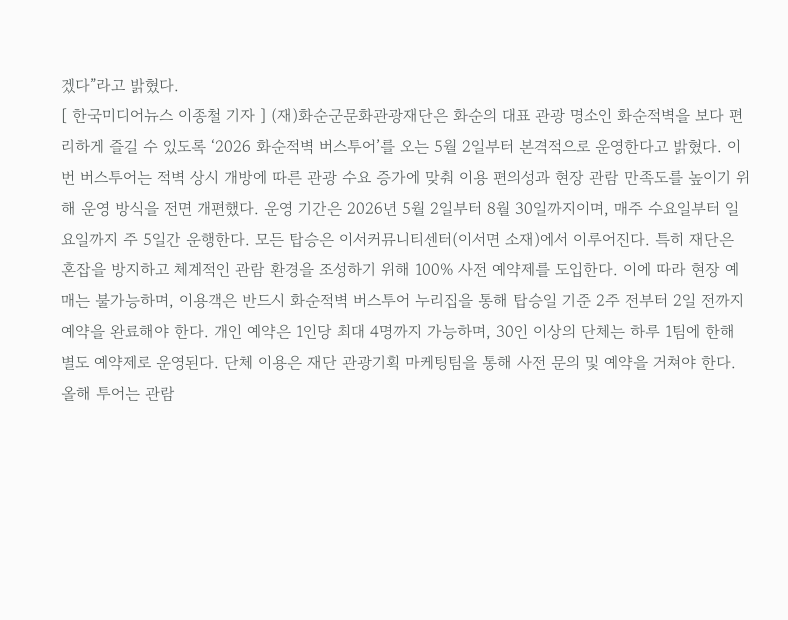겠다”라고 밝혔다.
[ 한국미디어뉴스 이종철 기자 ] (재)화순군문화관광재단은 화순의 대표 관광 명소인 화순적벽을 보다 편리하게 즐길 수 있도록 ‘2026 화순적벽 버스투어’를 오는 5월 2일부터 본격적으로 운영한다고 밝혔다. 이번 버스투어는 적벽 상시 개방에 따른 관광 수요 증가에 맞춰 이용 편의성과 현장 관람 만족도를 높이기 위해 운영 방식을 전면 개편했다. 운영 기간은 2026년 5월 2일부터 8월 30일까지이며, 매주 수요일부터 일요일까지 주 5일간 운행한다. 모든 탑승은 이서커뮤니티센터(이서면 소재)에서 이루어진다. 특히 재단은 혼잡을 방지하고 체계적인 관람 환경을 조성하기 위해 100% 사전 예약제를 도입한다. 이에 따라 현장 예매는 불가능하며, 이용객은 반드시 화순적벽 버스투어 누리집을 통해 탑승일 기준 2주 전부터 2일 전까지 예약을 완료해야 한다. 개인 예약은 1인당 최대 4명까지 가능하며, 30인 이상의 단체는 하루 1팀에 한해 별도 예약제로 운영된다. 단체 이용은 재단 관광기획 마케팅팀을 통해 사전 문의 및 예약을 거쳐야 한다. 올해 투어는 관람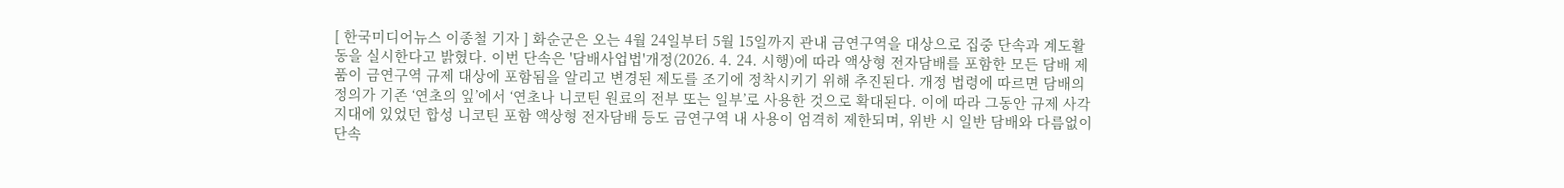[ 한국미디어뉴스 이종철 기자 ] 화순군은 오는 4월 24일부터 5월 15일까지 관내 금연구역을 대상으로 집중 단속과 계도활동을 실시한다고 밝혔다. 이번 단속은 '담배사업법'개정(2026. 4. 24. 시행)에 따라 액상형 전자담배를 포함한 모든 담배 제품이 금연구역 규제 대상에 포함됨을 알리고 변경된 제도를 조기에 정착시키기 위해 추진된다. 개정 법령에 따르면 담배의 정의가 기존 ‘연초의 잎’에서 ‘연초나 니코틴 원료의 전부 또는 일부’로 사용한 것으로 확대된다. 이에 따라 그동안 규제 사각지대에 있었던 합성 니코틴 포함 액상형 전자담배 등도 금연구역 내 사용이 엄격히 제한되며, 위반 시 일반 담배와 다름없이 단속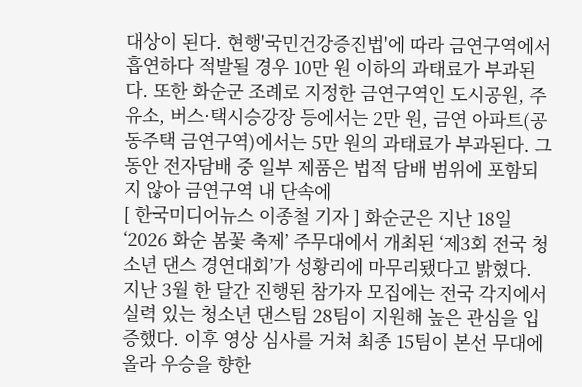대상이 된다. 현행'국민건강증진법'에 따라 금연구역에서 흡연하다 적발될 경우 10만 원 이하의 과태료가 부과된다. 또한 화순군 조례로 지정한 금연구역인 도시공원, 주유소, 버스·택시승강장 등에서는 2만 원, 금연 아파트(공동주택 금연구역)에서는 5만 원의 과태료가 부과된다. 그동안 전자담배 중 일부 제품은 법적 담배 범위에 포함되지 않아 금연구역 내 단속에
[ 한국미디어뉴스 이종철 기자 ] 화순군은 지난 18일 ‘2026 화순 봄꽃 축제’ 주무대에서 개최된 ‘제3회 전국 청소년 댄스 경연대회’가 성황리에 마무리됐다고 밝혔다. 지난 3월 한 달간 진행된 참가자 모집에는 전국 각지에서 실력 있는 청소년 댄스팀 28팀이 지원해 높은 관심을 입증했다. 이후 영상 심사를 거쳐 최종 15팀이 본선 무대에 올라 우승을 향한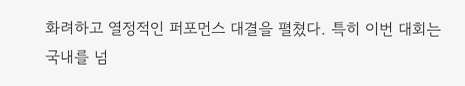화려하고 열정적인 퍼포먼스 대결을 펼쳤다. 특히 이번 대회는 국내를 넘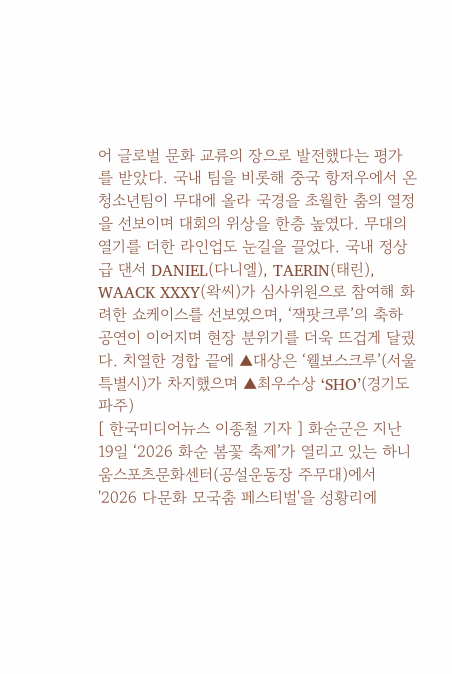어 글로벌 문화 교류의 장으로 발전했다는 평가를 받았다. 국내 팀을 비롯해 중국 항저우에서 온 청소년팀이 무대에 올라 국경을 초월한 춤의 열정을 선보이며 대회의 위상을 한층 높였다. 무대의 열기를 더한 라인업도 눈길을 끌었다. 국내 정상급 댄서 DANIEL(다니엘), TAERIN(태린), WAACK XXXY(왁씨)가 심사위원으로 참여해 화려한 쇼케이스를 선보였으며, ‘잭팟크루’의 축하공연이 이어지며 현장 분위기를 더욱 뜨겁게 달궜다. 치열한 경합 끝에 ▲대상은 ‘웰보스크루’(서울특별시)가 차지했으며 ▲최우수상 ‘SHO’(경기도 파주)
[ 한국미디어뉴스 이종철 기자 ] 화순군은 지난 19일 ‘2026 화순 봄꽃 축제’가 열리고 있는 하니움스포츠문화센터(공설운동장 주무대)에서 '2026 다문화 모국춤 페스티벌'을 성황리에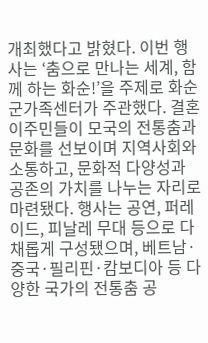개최했다고 밝혔다. 이번 행사는 ‘춤으로 만나는 세계, 함께 하는 화순!’을 주제로 화순군가족센터가 주관했다. 결혼 이주민들이 모국의 전통춤과 문화를 선보이며 지역사회와 소통하고, 문화적 다양성과 공존의 가치를 나누는 자리로 마련됐다. 행사는 공연, 퍼레이드, 피날레 무대 등으로 다채롭게 구성됐으며, 베트남·중국·필리핀·캄보디아 등 다양한 국가의 전통춤 공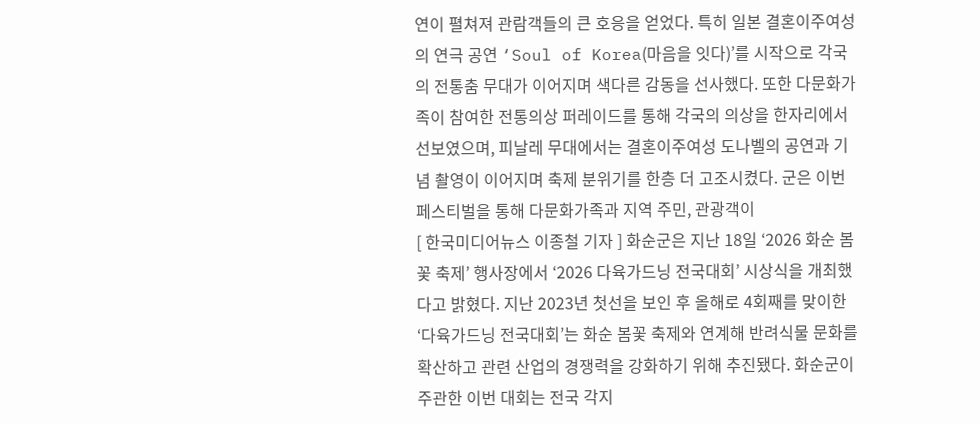연이 펼쳐져 관람객들의 큰 호응을 얻었다. 특히 일본 결혼이주여성의 연극 공연 ‘Soul of Korea(마음을 잇다)’를 시작으로 각국의 전통춤 무대가 이어지며 색다른 감동을 선사했다. 또한 다문화가족이 참여한 전통의상 퍼레이드를 통해 각국의 의상을 한자리에서 선보였으며, 피날레 무대에서는 결혼이주여성 도나벨의 공연과 기념 촬영이 이어지며 축제 분위기를 한층 더 고조시켰다. 군은 이번 페스티벌을 통해 다문화가족과 지역 주민, 관광객이
[ 한국미디어뉴스 이종철 기자 ] 화순군은 지난 18일 ‘2026 화순 봄꽃 축제’ 행사장에서 ‘2026 다육가드닝 전국대회’ 시상식을 개최했다고 밝혔다. 지난 2023년 첫선을 보인 후 올해로 4회째를 맞이한 ‘다육가드닝 전국대회’는 화순 봄꽃 축제와 연계해 반려식물 문화를 확산하고 관련 산업의 경쟁력을 강화하기 위해 추진됐다. 화순군이 주관한 이번 대회는 전국 각지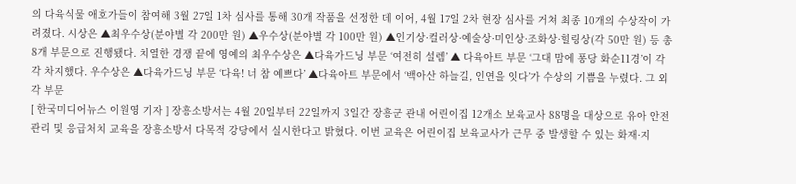의 다육식물 애호가들이 참여해 3월 27일 1차 심사를 통해 30개 작품을 선정한 데 이어, 4월 17일 2차 현장 심사를 거쳐 최종 10개의 수상작이 가려졌다. 시상은 ▲최우수상(분야별 각 200만 원) ▲우수상(분야별 각 100만 원) ▲인기상·컬러상·예술상·미인상·조화상·힐링상(각 50만 원) 등 총 8개 부문으로 진행됐다. 치열한 경쟁 끝에 영예의 최우수상은 ▲다육가드닝 부문 ‘여전히 설렘’ ▲ 다육아트 부문 ‘그대 맘에 퐁당 화순11경’이 각각 차지했다. 우수상은 ▲다육가드닝 부문 ‘다육! 너 참 예쁘다’ ▲다육아트 부문에서 ‘백아산 하늘길, 인연을 잇다’가 수상의 기쁨을 누렸다. 그 외 각 부문
[ 한국미디어뉴스 이원영 기자 ] 장흥소방서는 4월 20일부터 22일까지 3일간 장흥군 관내 어린이집 12개소 보육교사 88명을 대상으로 유아 안전관리 및 응급처치 교육을 장흥소방서 다목적 강당에서 실시한다고 밝혔다. 이번 교육은 어린이집 보육교사가 근무 중 발생할 수 있는 화재·지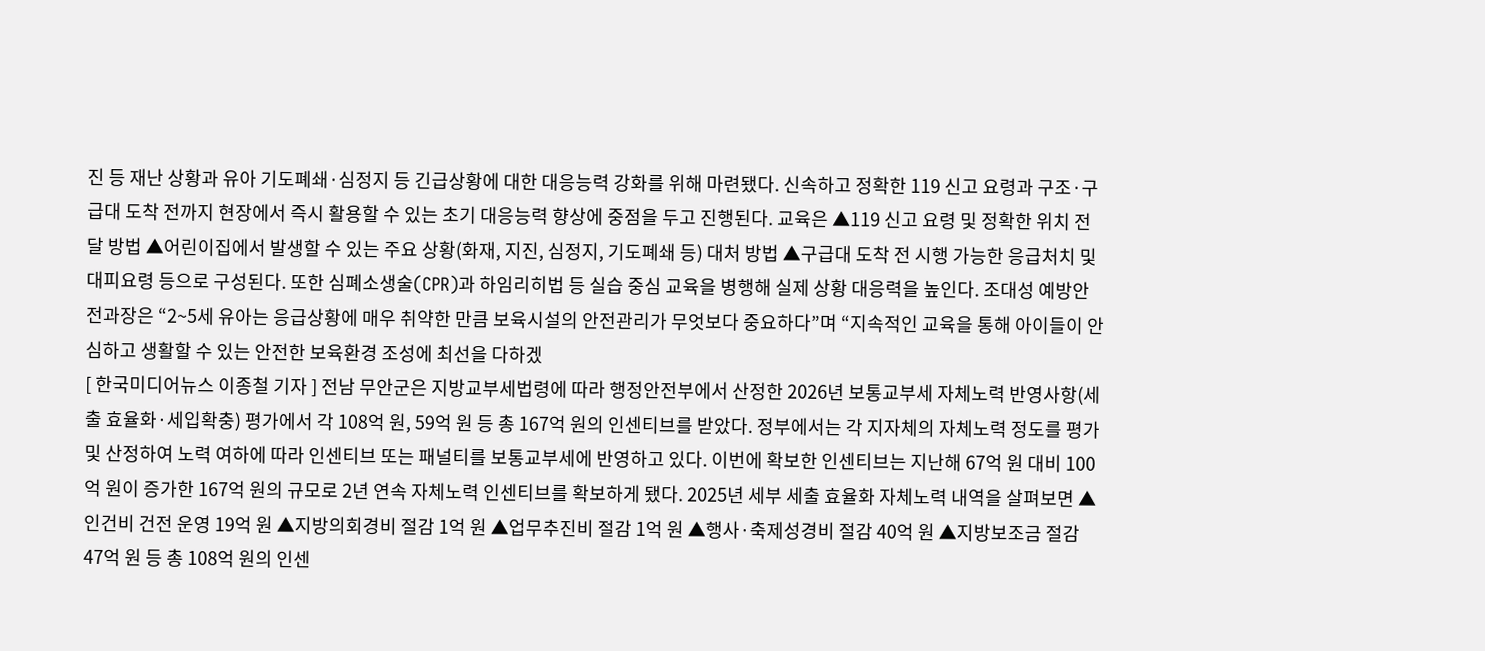진 등 재난 상황과 유아 기도폐쇄·심정지 등 긴급상황에 대한 대응능력 강화를 위해 마련됐다. 신속하고 정확한 119 신고 요령과 구조·구급대 도착 전까지 현장에서 즉시 활용할 수 있는 초기 대응능력 향상에 중점을 두고 진행된다. 교육은 ▲119 신고 요령 및 정확한 위치 전달 방법 ▲어린이집에서 발생할 수 있는 주요 상황(화재, 지진, 심정지, 기도폐쇄 등) 대처 방법 ▲구급대 도착 전 시행 가능한 응급처치 및 대피요령 등으로 구성된다. 또한 심폐소생술(CPR)과 하임리히법 등 실습 중심 교육을 병행해 실제 상황 대응력을 높인다. 조대성 예방안전과장은 “2~5세 유아는 응급상황에 매우 취약한 만큼 보육시설의 안전관리가 무엇보다 중요하다”며 “지속적인 교육을 통해 아이들이 안심하고 생활할 수 있는 안전한 보육환경 조성에 최선을 다하겠
[ 한국미디어뉴스 이종철 기자 ] 전남 무안군은 지방교부세법령에 따라 행정안전부에서 산정한 2026년 보통교부세 자체노력 반영사항(세출 효율화·세입확충) 평가에서 각 108억 원, 59억 원 등 총 167억 원의 인센티브를 받았다. 정부에서는 각 지자체의 자체노력 정도를 평가 및 산정하여 노력 여하에 따라 인센티브 또는 패널티를 보통교부세에 반영하고 있다. 이번에 확보한 인센티브는 지난해 67억 원 대비 100억 원이 증가한 167억 원의 규모로 2년 연속 자체노력 인센티브를 확보하게 됐다. 2025년 세부 세출 효율화 자체노력 내역을 살펴보면 ▲인건비 건전 운영 19억 원 ▲지방의회경비 절감 1억 원 ▲업무추진비 절감 1억 원 ▲행사·축제성경비 절감 40억 원 ▲지방보조금 절감 47억 원 등 총 108억 원의 인센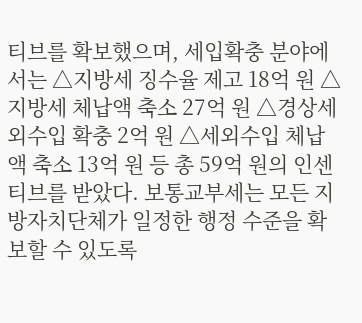티브를 확보했으며, 세입확충 분야에서는 △지방세 징수율 제고 18억 원 △지방세 체납액 축소 27억 원 △경상세외수입 확충 2억 원 △세외수입 체납액 축소 13억 원 등 총 59억 원의 인센티브를 받았다. 보통교부세는 모든 지방자치단체가 일정한 행정 수준을 확보할 수 있도록